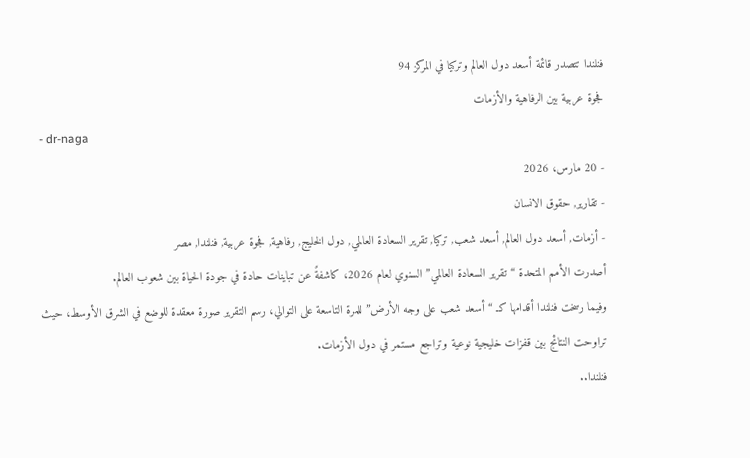فنلندا تتصدر قائمة أسعد دول العالم وتركيا في المركز 94
فجوة عربية بين الرفاهية والأزمات
- dr-naga
- 20 مارس، 2026
- تقارير, حقوق الانسان
- أزمات, أسعد دول العالم, أسعد شعب, تركيا, تقرير السعادة العالمي, دول الخليج, رفاهية, فجوة عربية, فنلندا, مصر
أصدرت الأمم المتحدة “تقرير السعادة العالمي” السنوي لعام 2026، كاشفةً عن تباينات حادة في جودة الحياة بين شعوب العالم.
وفيما رسخت فنلندا أقدامها كـ “أسعد شعب على وجه الأرض” للمرة التاسعة على التوالي، رسم التقرير صورة معقدة للوضع في الشرق الأوسط، حيث تراوحت النتائج بين قفزات خليجية نوعية وتراجع مستمر في دول الأزمات.
فنلندا..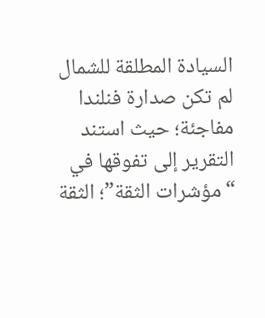السيادة المطلقة للشمال
لم تكن صدارة فنلندا مفاجئة؛ حيث استند التقرير إلى تفوقها في “مؤشرات الثقة”؛ الثقة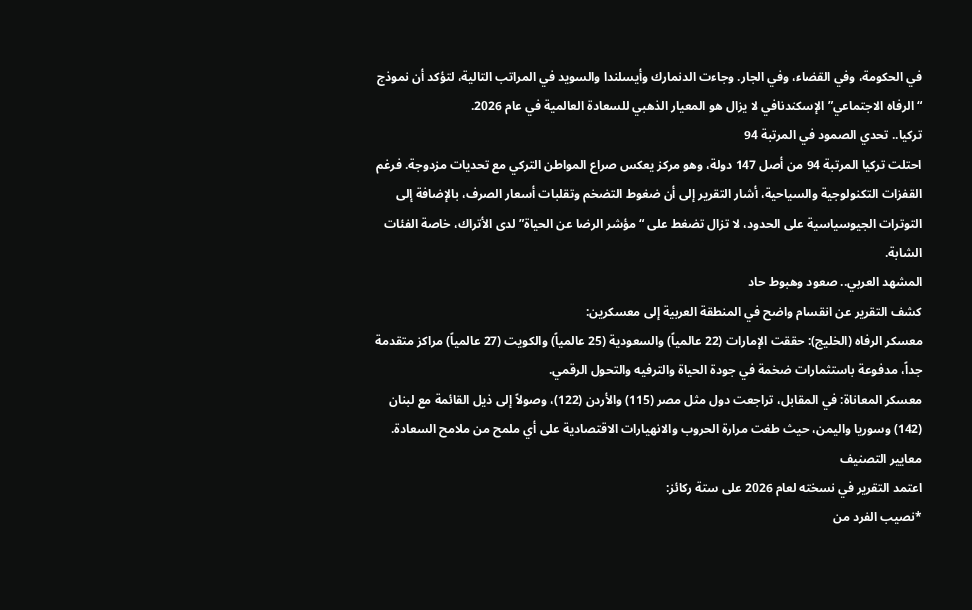في الحكومة، وفي القضاء، وفي الجار. وجاءت الدنمارك وأيسلندا والسويد في المراتب التالية، لتؤكد أن نموذج “الرفاه الاجتماعي” الإسكندنافي لا يزال هو المعيار الذهبي للسعادة العالمية في عام 2026.
تركيا.. تحدي الصمود في المرتبة 94
احتلت تركيا المرتبة 94 من أصل 147 دولة، وهو مركز يعكس صراع المواطن التركي مع تحديات مزدوجة. فرغم القفزات التكنولوجية والسياحية، أشار التقرير إلى أن ضغوط التضخم وتقلبات أسعار الصرف، بالإضافة إلى التوترات الجيوسياسية على الحدود، لا تزال تضغط على “مؤشر الرضا عن الحياة” لدى الأتراك، خاصة الفئات الشابة.
المشهد العربي.. صعود وهبوط حاد
كشف التقرير عن انقسام واضح في المنطقة العربية إلى معسكرين:
معسكر الرفاه (الخليج): حققت الإمارات (22 عالمياً) والسعودية (25 عالمياً) والكويت (27 عالمياً) مراكز متقدمة جداً، مدفوعة باستثمارات ضخمة في جودة الحياة والترفيه والتحول الرقمي.
معسكر المعاناة: في المقابل، تراجعت دول مثل مصر (115) والأردن (122)، وصولاً إلى ذيل القائمة مع لبنان (142) وسوريا واليمن، حيث طغت مرارة الحروب والانهيارات الاقتصادية على أي ملمح من ملامح السعادة.
معايير التصنيف
اعتمد التقرير في نسخته لعام 2026 على ستة ركائز:
*نصيب الفرد من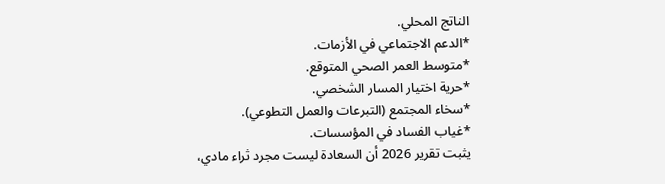الناتج المحلي.
*الدعم الاجتماعي في الأزمات.
*متوسط العمر الصحي المتوقع.
*حرية اختيار المسار الشخصي.
*سخاء المجتمع (التبرعات والعمل التطوعي).
*غياب الفساد في المؤسسات.
يثبت تقرير 2026 أن السعادة ليست مجرد ثراء مادي،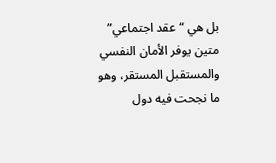بل هي “عقد اجتماعي” متين يوفر الأمان النفسي والمستقبل المستقر، وهو ما نجحت فيه دول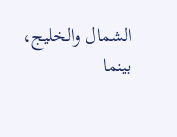الشمال والخليج، بينما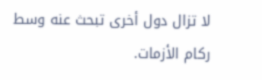لا تزال دول أخرى تبحث عنه وسط ركام الأزمات.